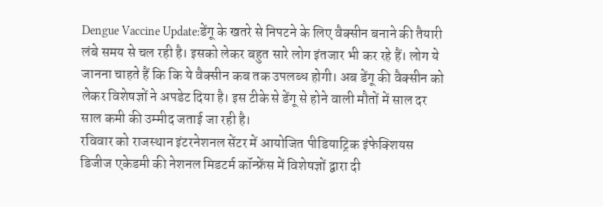Dengue Vaccine Update:डेंगू के खतरे से निपटने के लिए वैक्सीन बनाने की तैयारी लंबे समय से चल रही है। इसको लेकर बहुत सारे लोग इंतजार भी कर रहे हैं। लोग ये जानना चाहते हैं कि कि ये वैक्सीन कब तक उपलब्ध होगी। अब डेंगू की वैक्सीन को लेकर विशेषज्ञों ने अपडेट दिया है। इस टीके से डेंगू से होने वाली मौतों में साल दर साल कमी की उम्मीद जताई जा रही है।
रविवार को राजस्थान इंटरनेशनल सेंटर में आयोजित पीडियाट्रिक इंफेक्शियस डिजीज एकेडमी की नेशनल मिडटर्म कॉन्फ्रेंस में विशेषज्ञों द्वारा दी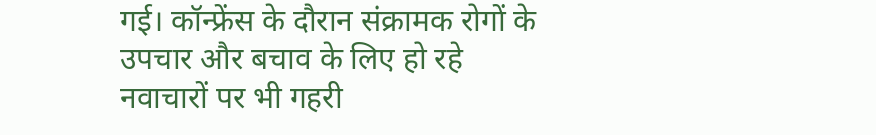गई। कॉन्फ्रेंस के दौरान संक्रामक रोगों के उपचार और बचाव के लिए हो रहे नवाचारों पर भी गहरी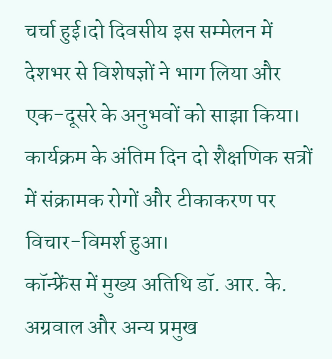चर्चा हुई।दो दिवसीय इस सम्मेलन में देशभर से विशेषज्ञों ने भाग लिया और एक-दूसरे के अनुभवों को साझा किया। कार्यक्रम के अंतिम दिन दो शैक्षणिक सत्रों में संक्रामक रोगों और टीकाकरण पर विचार-विमर्श हुआ।
कॉन्फ्रेंस में मुख्य अतिथि डॉ. आर. के. अग्रवाल और अन्य प्रमुख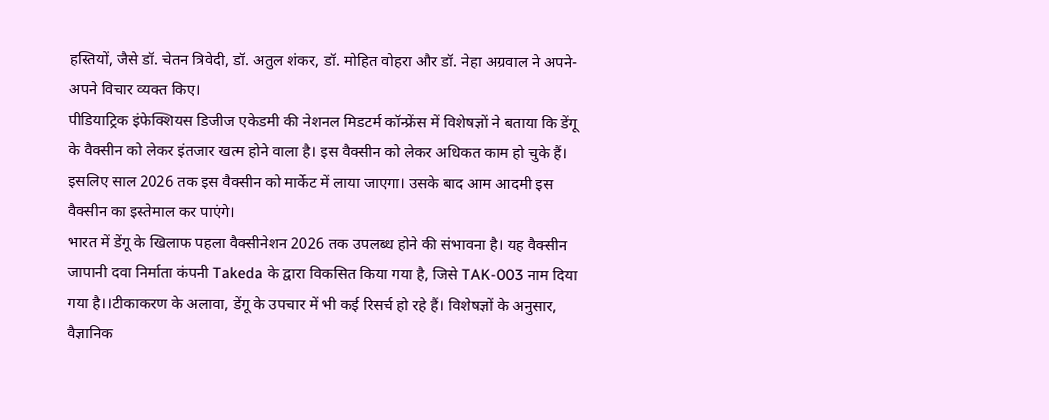हस्तियों, जैसे डॉ. चेतन त्रिवेदी, डॉ. अतुल शंकर, डॉ. मोहित वोहरा और डॉ. नेहा अग्रवाल ने अपने-अपने विचार व्यक्त किए।
पीडियाट्रिक इंफेक्शियस डिजीज एकेडमी की नेशनल मिडटर्म कॉन्फ्रेंस में विशेषज्ञों ने बताया कि डेंगू के वैक्सीन को लेकर इंतजार खत्म होने वाला है। इस वैक्सीन को लेकर अधिकत काम हो चुके हैं। इसलिए साल 2026 तक इस वैक्सीन को मार्केट में लाया जाएगा। उसके बाद आम आदमी इस वैक्सीन का इस्तेमाल कर पाएंगे।
भारत में डेंगू के खिलाफ पहला वैक्सीनेशन 2026 तक उपलब्ध होने की संभावना है। यह वैक्सीन जापानी दवा निर्माता कंपनी Takeda के द्वारा विकसित किया गया है, जिसे TAK-003 नाम दिया गया है।।टीकाकरण के अलावा, डेंगू के उपचार में भी कई रिसर्च हो रहे हैं। विशेषज्ञों के अनुसार, वैज्ञानिक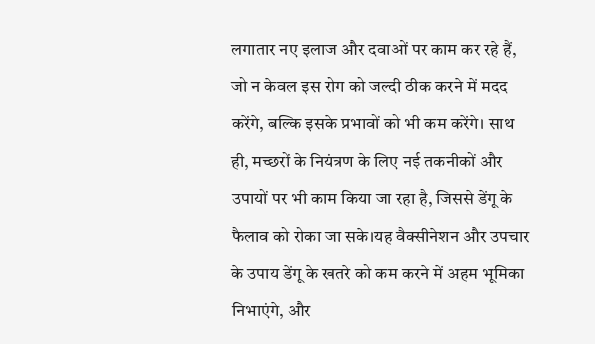लगातार नए इलाज और दवाओं पर काम कर रहे हैं, जो न केवल इस रोग को जल्दी ठीक करने में मदद करेंगे, बल्कि इसके प्रभावों को भी कम करेंगे। साथ ही, मच्छरों के नियंत्रण के लिए नई तकनीकों और उपायों पर भी काम किया जा रहा है, जिससे डेंगू के फैलाव को रोका जा सके।यह वैक्सीनेशन और उपचार के उपाय डेंगू के खतरे को कम करने में अहम भूमिका निभाएंगे, और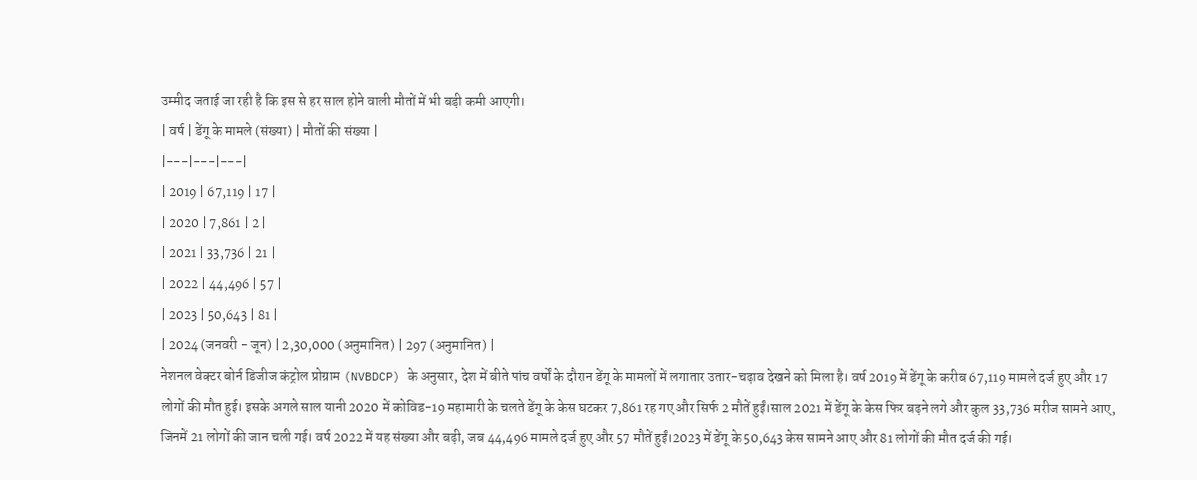उम्मीद जताई जा रही है कि इस से हर साल होने वाली मौतों में भी बड़ी कमी आएगी।
| वर्ष | डेंगू के मामले (संख्या) | मौतों की संख्या |
|---|---|---|
| 2019 | 67,119 | 17 |
| 2020 | 7,861 | 2 |
| 2021 | 33,736 | 21 |
| 2022 | 44,496 | 57 |
| 2023 | 50,643 | 81 |
| 2024 (जनवरी - जून) | 2,30,000 (अनुमानित) | 297 (अनुमानित) |
नेशनल वेक्टर बोर्न डिजीज कंट्रोल प्रोग्राम (NVBDCP) के अनुसार, देश में बीते पांच वर्षों के दौरान डेंगू के मामलों में लगातार उतार-चढ़ाव देखने को मिला है। वर्ष 2019 में डेंगू के करीब 67,119 मामले दर्ज हुए और 17 लोगों की मौत हुई। इसके अगले साल यानी 2020 में कोविड-19 महामारी के चलते डेंगू के केस घटकर 7,861 रह गए और सिर्फ 2 मौतें हुईं।साल 2021 में डेंगू के केस फिर बढ़ने लगे और कुल 33,736 मरीज सामने आए, जिनमें 21 लोगों की जान चली गई। वर्ष 2022 में यह संख्या और बढ़ी, जब 44,496 मामले दर्ज हुए और 57 मौतें हुईं।2023 में डेंगू के 50,643 केस सामने आए और 81 लोगों की मौत दर्ज की गई।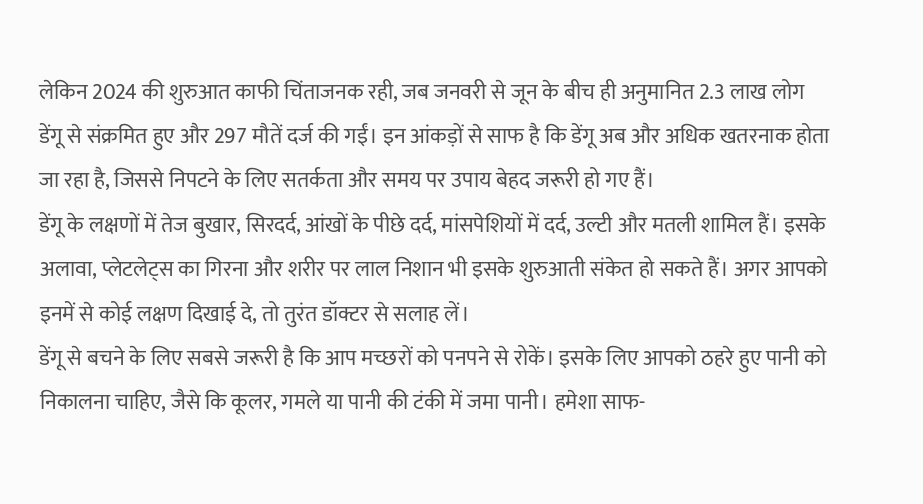लेकिन 2024 की शुरुआत काफी चिंताजनक रही, जब जनवरी से जून के बीच ही अनुमानित 2.3 लाख लोग डेंगू से संक्रमित हुए और 297 मौतें दर्ज की गईं। इन आंकड़ों से साफ है कि डेंगू अब और अधिक खतरनाक होता जा रहा है, जिससे निपटने के लिए सतर्कता और समय पर उपाय बेहद जरूरी हो गए हैं।
डेंगू के लक्षणों में तेज बुखार, सिरदर्द, आंखों के पीछे दर्द, मांसपेशियों में दर्द, उल्टी और मतली शामिल हैं। इसके अलावा, प्लेटलेट्स का गिरना और शरीर पर लाल निशान भी इसके शुरुआती संकेत हो सकते हैं। अगर आपको इनमें से कोई लक्षण दिखाई दे, तो तुरंत डॉक्टर से सलाह लें।
डेंगू से बचने के लिए सबसे जरूरी है कि आप मच्छरों को पनपने से रोकें। इसके लिए आपको ठहरे हुए पानी को निकालना चाहिए, जैसे कि कूलर, गमले या पानी की टंकी में जमा पानी। हमेशा साफ-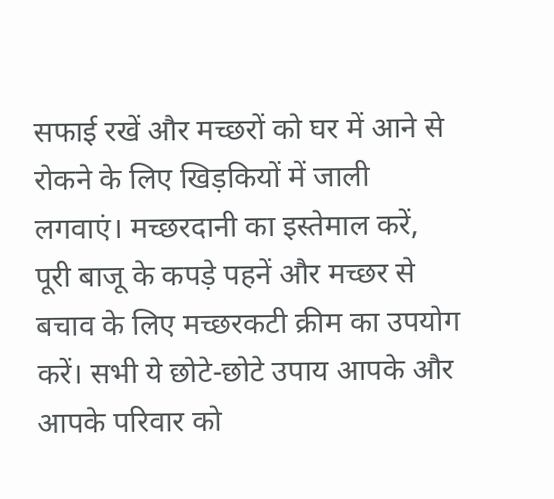सफाई रखें और मच्छरों को घर में आने से रोकने के लिए खिड़कियों में जाली लगवाएं। मच्छरदानी का इस्तेमाल करें, पूरी बाजू के कपड़े पहनें और मच्छर से बचाव के लिए मच्छरकटी क्रीम का उपयोग करें। सभी ये छोटे-छोटे उपाय आपके और आपके परिवार को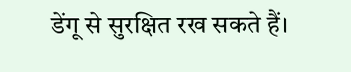डेंगू से सुरक्षित रख सकते हैं।